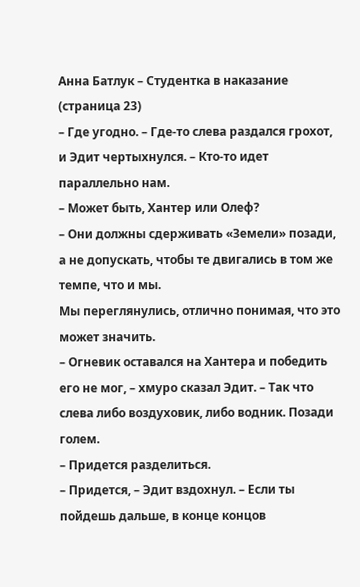Анна Батлук – Студентка в наказание (страница 23)
– Где угодно. – Где-то слева раздался грохот, и Эдит чертыхнулся. – Кто-то идет параллельно нам.
– Может быть, Хантер или Олеф?
– Они должны сдерживать «Земели» позади, а не допускать, чтобы те двигались в том же темпе, что и мы.
Мы переглянулись, отлично понимая, что это может значить.
– Огневик оставался на Хантера и победить его не мог, – хмуро сказал Эдит. – Так что слева либо воздуховик, либо водник. Позади голем.
– Придется разделиться.
– Придется, – Эдит вздохнул. – Если ты пойдешь дальше, в конце концов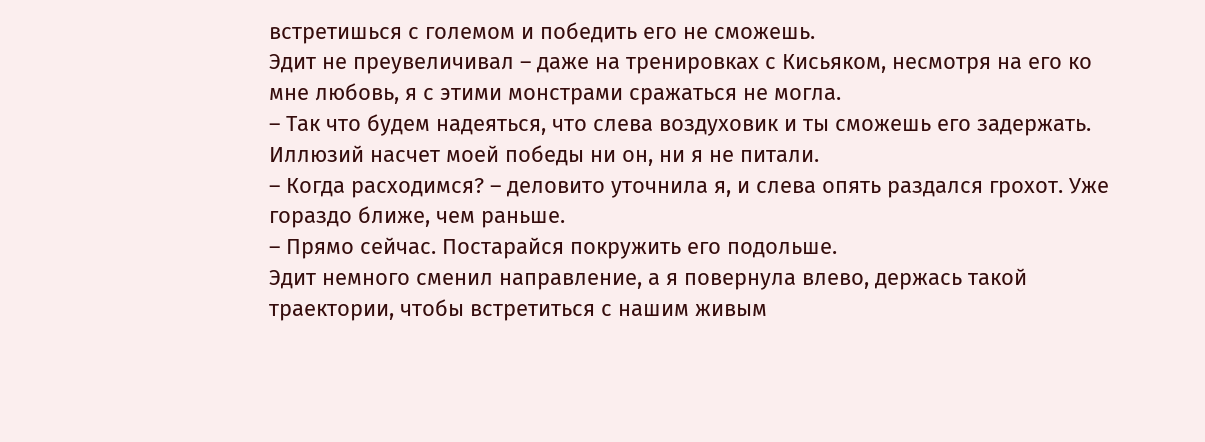встретишься с големом и победить его не сможешь.
Эдит не преувеличивал – даже на тренировках с Кисьяком, несмотря на его ко мне любовь, я с этими монстрами сражаться не могла.
– Так что будем надеяться, что слева воздуховик и ты сможешь его задержать.
Иллюзий насчет моей победы ни он, ни я не питали.
– Когда расходимся? – деловито уточнила я, и слева опять раздался грохот. Уже гораздо ближе, чем раньше.
– Прямо сейчас. Постарайся покружить его подольше.
Эдит немного сменил направление, а я повернула влево, держась такой траектории, чтобы встретиться с нашим живым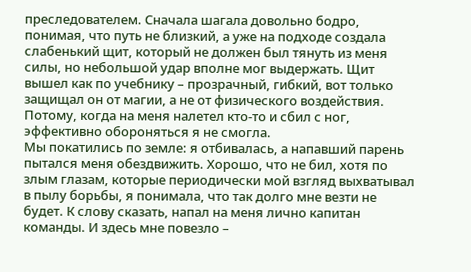преследователем. Сначала шагала довольно бодро, понимая, что путь не близкий, а уже на подходе создала слабенький щит, который не должен был тянуть из меня силы, но небольшой удар вполне мог выдержать. Щит вышел как по учебнику – прозрачный, гибкий, вот только защищал он от магии, а не от физического воздействия. Потому, когда на меня налетел кто-то и сбил с ног, эффективно обороняться я не смогла.
Мы покатились по земле: я отбивалась, а напавший парень пытался меня обездвижить. Хорошо, что не бил, хотя по злым глазам, которые периодически мой взгляд выхватывал в пылу борьбы, я понимала, что так долго мне везти не будет. К слову сказать, напал на меня лично капитан команды. И здесь мне повезло –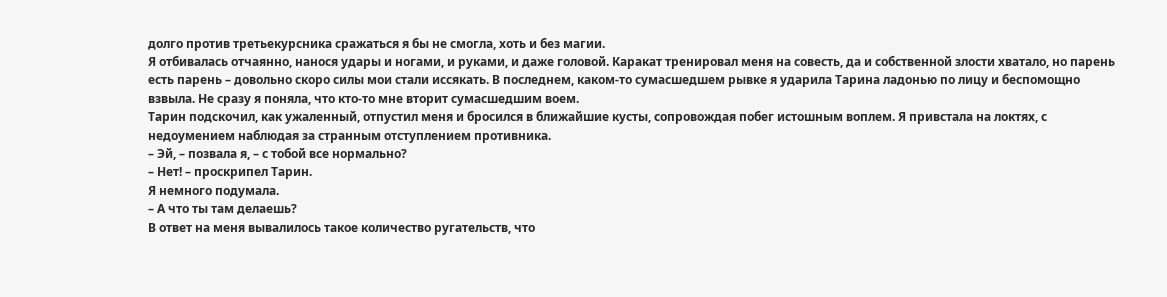долго против третьекурсника сражаться я бы не смогла, хоть и без магии.
Я отбивалась отчаянно, нанося удары и ногами, и руками, и даже головой. Каракат тренировал меня на совесть, да и собственной злости хватало, но парень есть парень – довольно скоро силы мои стали иссякать. В последнем, каком-то сумасшедшем рывке я ударила Тарина ладонью по лицу и беспомощно взвыла. Не сразу я поняла, что кто-то мне вторит сумасшедшим воем.
Тарин подскочил, как ужаленный, отпустил меня и бросился в ближайшие кусты, сопровождая побег истошным воплем. Я привстала на локтях, с недоумением наблюдая за странным отступлением противника.
– Эй, – позвала я, – с тобой все нормально?
– Нет! – проскрипел Тарин.
Я немного подумала.
– А что ты там делаешь?
В ответ на меня вывалилось такое количество ругательств, что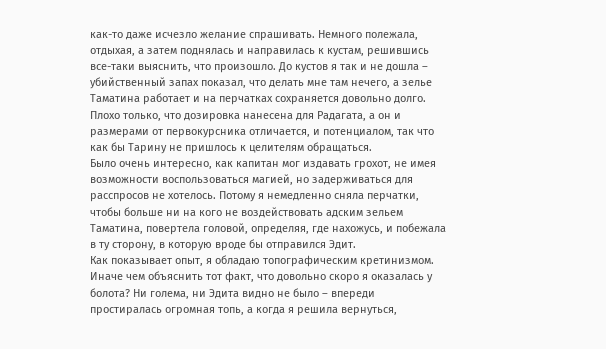как-то даже исчезло желание спрашивать. Немного полежала, отдыхая, а затем поднялась и направилась к кустам, решившись все-таки выяснить, что произошло. До кустов я так и не дошла – убийственный запах показал, что делать мне там нечего, а зелье Таматина работает и на перчатках сохраняется довольно долго. Плохо только, что дозировка нанесена для Радагата, а он и размерами от первокурсника отличается, и потенциалом, так что как бы Тарину не пришлось к целителям обращаться.
Было очень интересно, как капитан мог издавать грохот, не имея возможности воспользоваться магией, но задерживаться для расспросов не хотелось. Потому я немедленно сняла перчатки, чтобы больше ни на кого не воздействовать адским зельем Таматина, повертела головой, определяя, где нахожусь, и побежала в ту сторону, в которую вроде бы отправился Эдит.
Как показывает опыт, я обладаю топографическим кретинизмом. Иначе чем объяснить тот факт, что довольно скоро я оказалась у болота? Ни голема, ни Эдита видно не было – впереди простиралась огромная топь, а когда я решила вернуться,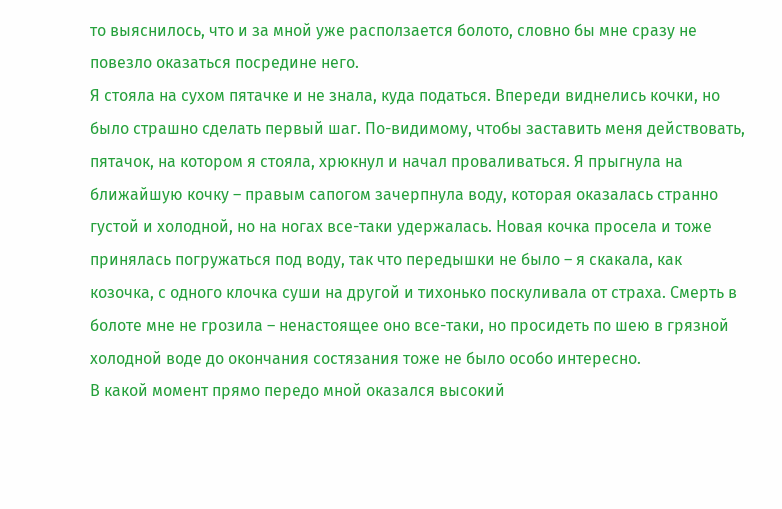то выяснилось, что и за мной уже расползается болото, словно бы мне сразу не повезло оказаться посредине него.
Я стояла на сухом пятачке и не знала, куда податься. Впереди виднелись кочки, но было страшно сделать первый шаг. По-видимому, чтобы заставить меня действовать, пятачок, на котором я стояла, хрюкнул и начал проваливаться. Я прыгнула на ближайшую кочку – правым сапогом зачерпнула воду, которая оказалась странно густой и холодной, но на ногах все-таки удержалась. Новая кочка просела и тоже принялась погружаться под воду, так что передышки не было – я скакала, как козочка, с одного клочка суши на другой и тихонько поскуливала от страха. Смерть в болоте мне не грозила – ненастоящее оно все-таки, но просидеть по шею в грязной холодной воде до окончания состязания тоже не было особо интересно.
В какой момент прямо передо мной оказался высокий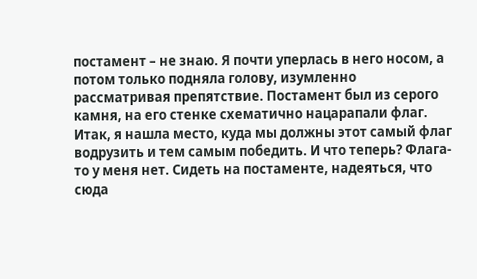постамент – не знаю. Я почти уперлась в него носом, а потом только подняла голову, изумленно рассматривая препятствие. Постамент был из серого камня, на его стенке схематично нацарапали флаг. Итак, я нашла место, куда мы должны этот самый флаг водрузить и тем самым победить. И что теперь? Флага-то у меня нет. Сидеть на постаменте, надеяться, что сюда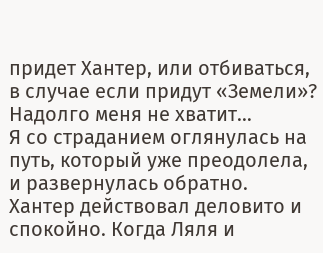придет Хантер, или отбиваться, в случае если придут «Земели»? Надолго меня не хватит…
Я со страданием оглянулась на путь, который уже преодолела, и развернулась обратно.
Хантер действовал деловито и спокойно. Когда Ляля и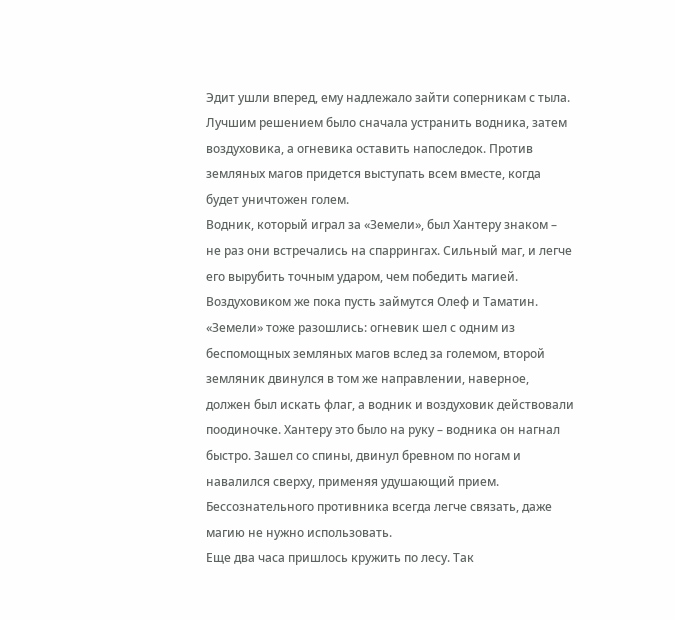Эдит ушли вперед, ему надлежало зайти соперникам с тыла. Лучшим решением было сначала устранить водника, затем воздуховика, а огневика оставить напоследок. Против земляных магов придется выступать всем вместе, когда будет уничтожен голем.
Водник, который играл за «Земели», был Хантеру знаком – не раз они встречались на спаррингах. Сильный маг, и легче его вырубить точным ударом, чем победить магией. Воздуховиком же пока пусть займутся Олеф и Таматин.
«Земели» тоже разошлись: огневик шел с одним из беспомощных земляных магов вслед за големом, второй земляник двинулся в том же направлении, наверное, должен был искать флаг, а водник и воздуховик действовали поодиночке. Хантеру это было на руку – водника он нагнал быстро. Зашел со спины, двинул бревном по ногам и навалился сверху, применяя удушающий прием. Бессознательного противника всегда легче связать, даже магию не нужно использовать.
Еще два часа пришлось кружить по лесу. Так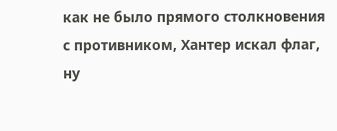как не было прямого столкновения с противником, Хантер искал флаг, ну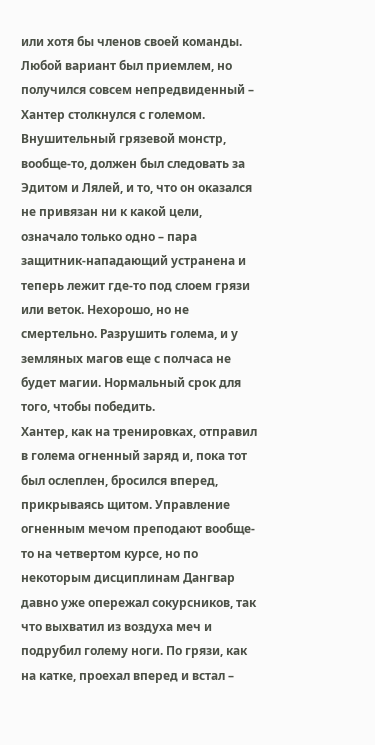или хотя бы членов своей команды. Любой вариант был приемлем, но получился совсем непредвиденный – Хантер столкнулся с големом.
Внушительный грязевой монстр, вообще-то, должен был следовать за Эдитом и Лялей, и то, что он оказался не привязан ни к какой цели, означало только одно – пара защитник-нападающий устранена и теперь лежит где-то под слоем грязи или веток. Нехорошо, но не смертельно. Разрушить голема, и у земляных магов еще с полчаса не будет магии. Нормальный срок для того, чтобы победить.
Хантер, как на тренировках, отправил в голема огненный заряд и, пока тот был ослеплен, бросился вперед, прикрываясь щитом. Управление огненным мечом преподают вообще-то на четвертом курсе, но по некоторым дисциплинам Дангвар давно уже опережал сокурсников, так что выхватил из воздуха меч и подрубил голему ноги. По грязи, как на катке, проехал вперед и встал –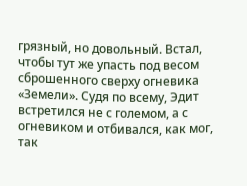грязный, но довольный. Встал, чтобы тут же упасть под весом сброшенного сверху огневика «Земели». Судя по всему, Эдит встретился не с големом, а с огневиком и отбивался, как мог, так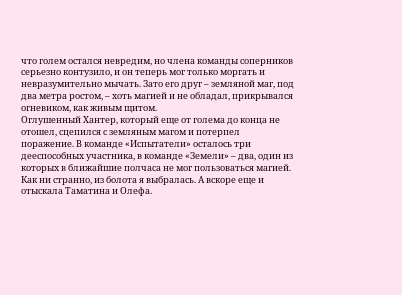что голем остался невредим, но члена команды соперников серьезно контузило, и он теперь мог только моргать и невразумительно мычать. Зато его друг – земляной маг, под два метра ростом, – хоть магией и не обладал, прикрывался огневиком, как живым щитом.
Оглушенный Хантер, который еще от голема до конца не отошел, сцепился с земляным магом и потерпел поражение. В команде «Испытатели» осталось три дееспособных участника, в команде «Земели» – два, один из которых в ближайшие полчаса не мог пользоваться магией.
Как ни странно, из болота я выбралась. А вскоре еще и отыскала Таматина и Олефа.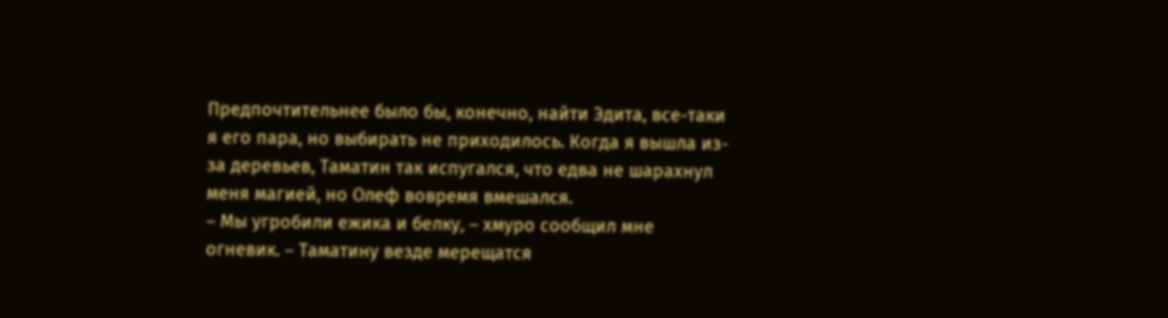Предпочтительнее было бы, конечно, найти Эдита, все-таки я его пара, но выбирать не приходилось. Когда я вышла из-за деревьев, Таматин так испугался, что едва не шарахнул меня магией, но Олеф вовремя вмешался.
– Мы угробили ежика и белку, – хмуро сообщил мне огневик. – Таматину везде мерещатся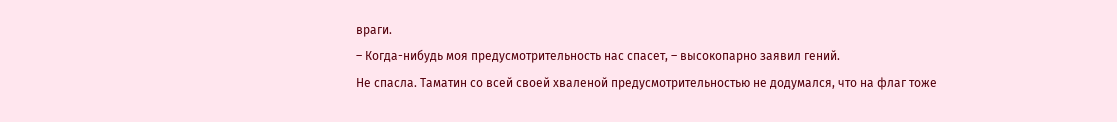враги.
– Когда-нибудь моя предусмотрительность нас спасет, – высокопарно заявил гений.
Не спасла. Таматин со всей своей хваленой предусмотрительностью не додумался, что на флаг тоже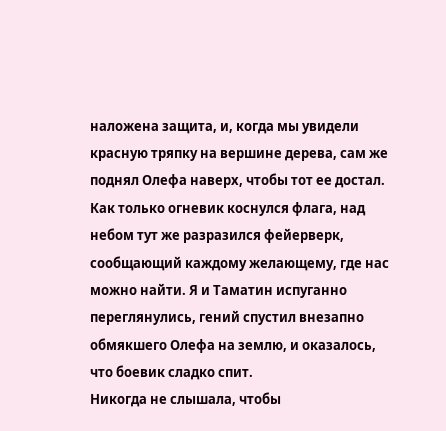наложена защита, и, когда мы увидели красную тряпку на вершине дерева, сам же поднял Олефа наверх, чтобы тот ее достал. Как только огневик коснулся флага, над небом тут же разразился фейерверк, сообщающий каждому желающему, где нас можно найти. Я и Таматин испуганно переглянулись, гений спустил внезапно обмякшего Олефа на землю, и оказалось, что боевик сладко спит.
Никогда не слышала, чтобы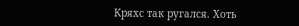Кряхс так ругался. Хоть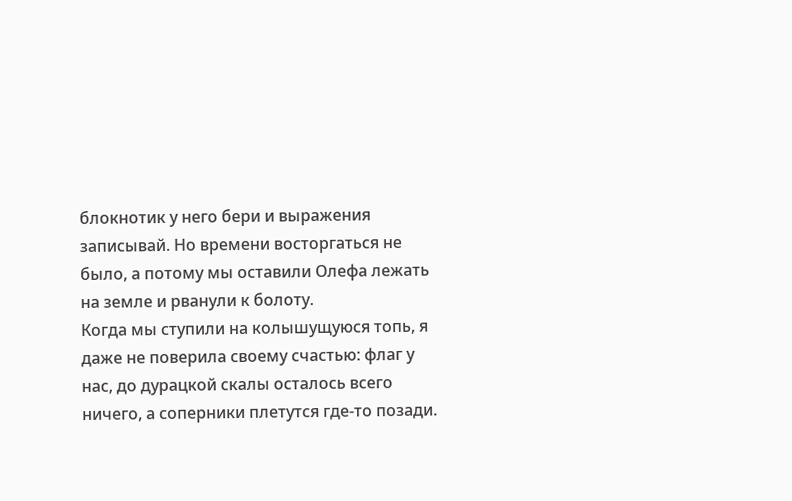блокнотик у него бери и выражения записывай. Но времени восторгаться не было, а потому мы оставили Олефа лежать на земле и рванули к болоту.
Когда мы ступили на колышущуюся топь, я даже не поверила своему счастью: флаг у нас, до дурацкой скалы осталось всего ничего, а соперники плетутся где-то позади.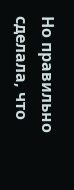Но правильно сделала, что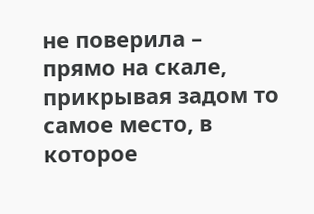не поверила – прямо на скале, прикрывая задом то самое место, в которое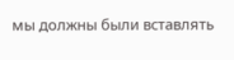мы должны были вставлять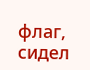флаг, сидел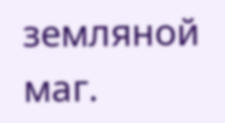земляной маг.